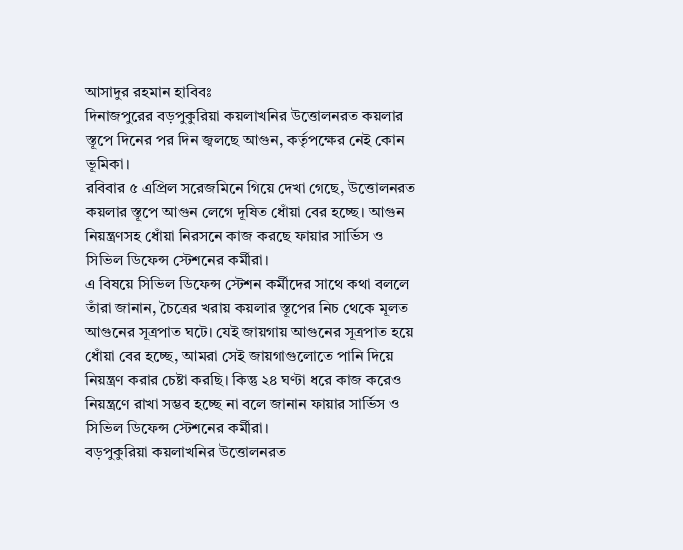আসাদুর রহমান হাবিবঃ
দিনাজপুরের বড়পুকুরিয়া কয়লাখনির উত্তোলনরত কয়লার স্তূপে দিনের পর দিন জ্বলছে আগুন, কর্তৃপক্ষের নেই কোন ভূমিকা।
রবিবার ৫ এপ্রিল সরেজমিনে গিয়ে দেখা গেছে, উত্তোলনরত কয়লার স্তূপে আগুন লেগে দূষিত ধোঁয়া বের হচ্ছে। আগুন নিয়ন্ত্রণসহ ধোঁয়া নিরসনে কাজ করছে ফায়ার সার্ভিস ও সিভিল ডিফেন্স স্টেশনের কর্মীরা।
এ বিষয়ে সিভিল ডিফেন্স স্টেশন কর্মীদের সাথে কথা বললে তাঁরা জানান, চৈত্রের খরায় কয়লার স্তূপের নিচ থেকে মূলত আগুনের সূত্রপাত ঘটে। যেই জায়গায় আগুনের সূত্রপাত হয়ে ধোঁয়া বের হচ্ছে, আমরা সেই জায়গাগুলোতে পানি দিয়ে নিয়ন্ত্রণ করার চেষ্টা করছি। কিন্তু ২৪ ঘণ্টা ধরে কাজ করেও নিয়ন্ত্রণে রাখা সম্ভব হচ্ছে না বলে জানান ফায়ার সার্ভিস ও সিভিল ডিফেন্স স্টেশনের কর্মীরা।
বড়পুকুরিয়া কয়লাখনির উত্তোলনরত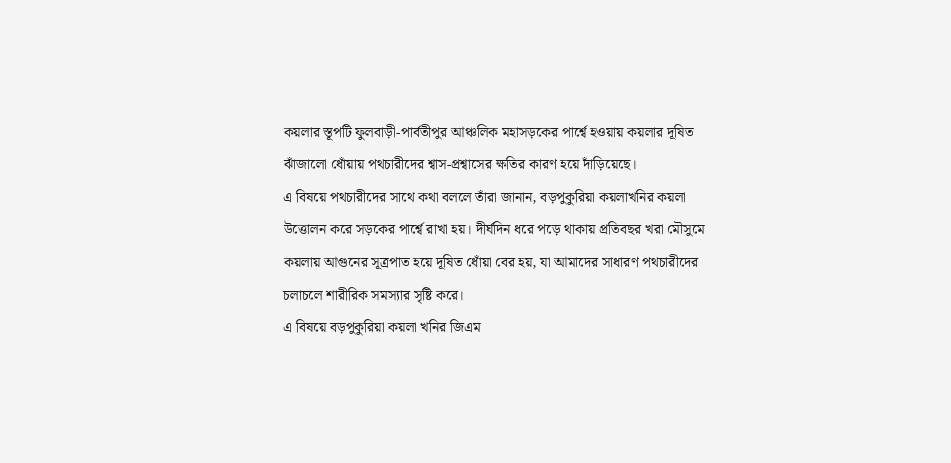কয়লার স্তূপটি ফুলবাড়ী-পার্বতীপুর আঞ্চলিক মহাসড়কের পার্শ্বে হওয়ায় কয়লার দূষিত ঝাঁজালো ধোঁয়ায় পথচারীদের শ্বাস-প্রশ্বাসের ক্ষতির কারণ হয়ে দাঁড়িয়েছে।
এ বিষয়ে পথচারীদের সাথে কথা বললে তাঁরা জানান, বড়পুকুরিয়া কয়লাখনির কয়লা উত্তোলন করে সড়কের পার্শ্বে রাখা হয়। দীর্ঘদিন ধরে পড়ে থাকায় প্রতিবছর খরা মৌসুমে কয়লায় আগুনের সূত্রপাত হয়ে দূষিত ধোঁয়া বের হয়, যা আমাদের সাধারণ পথচারীদের চলাচলে শারীরিক সমস্যার সৃষ্টি করে।
এ বিষয়ে বড়পুকুরিয়া কয়লা খনির জিএম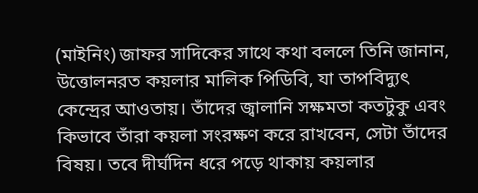(মাইনিং) জাফর সাদিকের সাথে কথা বললে তিনি জানান, উত্তোলনরত কয়লার মালিক পিডিবি, যা তাপবিদ্যুৎ কেন্দ্রের আওতায়। তাঁদের জ্বালানি সক্ষমতা কতটুকু এবং কিভাবে তাঁরা কয়লা সংরক্ষণ করে রাখবেন, সেটা তাঁদের বিষয়। তবে দীর্ঘদিন ধরে পড়ে থাকায় কয়লার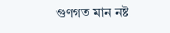গুণগত মান নষ্ট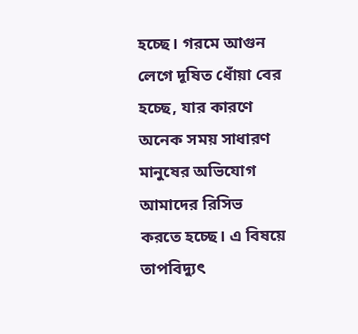হচ্ছে। গরমে আগুন লেগে দূষিত ধোঁয়া বের হচ্ছে, যার কারণে অনেক সময় সাধারণ মানুষের অভিযোগ আমাদের রিসিভ করতে হচ্ছে। এ বিষয়ে তাপবিদ্যুৎ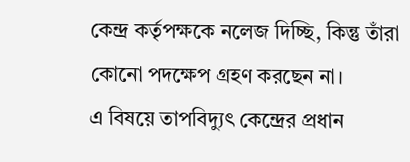কেন্দ্র কর্তৃপক্ষকে নলেজ দিচ্ছি, কিন্তু তাঁরা কোনো পদক্ষেপ গ্রহণ করছেন না।
এ বিষয়ে তাপবিদ্যুৎ কেন্দ্রের প্রধান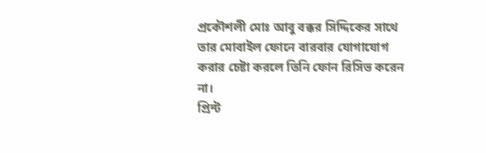প্রকৌশলী মোঃ আবু বক্কর সিদ্দিকের সাথে তার মোবাইল ফোনে বারবার যোগাযোগ করার চেষ্টা করলে তিনি ফোন রিসিভ করেন না।
প্রিন্ট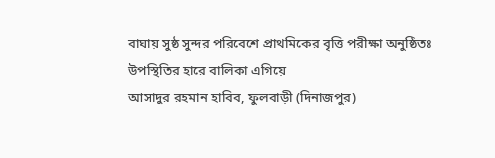বাঘায় সুষ্ঠ সুন্দর পরিবেশে প্রাথমিকের বৃত্তি পরীক্ষা অনুষ্ঠিতঃ উপস্থিতির হারে বালিকা এগিয়ে
আসাদুর রহমান হাবিব, ফুলবাড়ী (দিনাজপুর)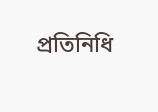প্রতিনিধি